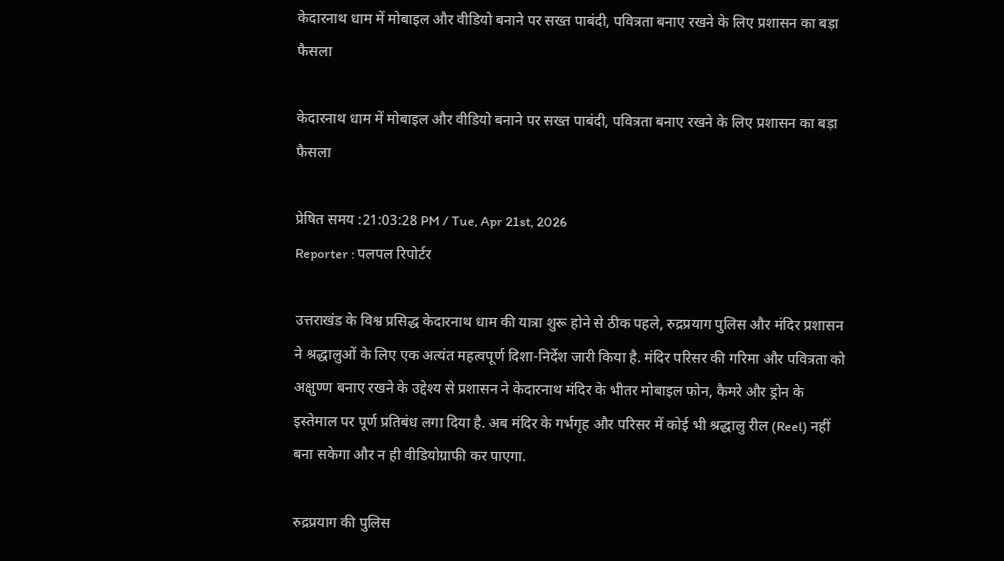केदारनाथ धाम में मोबाइल और वीडियो बनाने पर सख्त पाबंदी, पवित्रता बनाए रखने के लिए प्रशासन का बड़ा फैसला

केदारनाथ धाम में मोबाइल और वीडियो बनाने पर सख्त पाबंदी, पवित्रता बनाए रखने के लिए प्रशासन का बड़ा फैसला

प्रेषित समय :21:03:28 PM / Tue, Apr 21st, 2026
Reporter : पलपल रिपोर्टर

उत्तराखंड के विश्व प्रसिद्ध केदारनाथ धाम की यात्रा शुरू होने से ठीक पहले, रुद्रप्रयाग पुलिस और मंदिर प्रशासन ने श्रद्धालुओं के लिए एक अत्यंत महत्वपूर्ण दिशा-निर्देश जारी किया है. मंदिर परिसर की गरिमा और पवित्रता को अक्षुण्ण बनाए रखने के उद्देश्य से प्रशासन ने केदारनाथ मंदिर के भीतर मोबाइल फोन, कैमरे और ड्रोन के इस्तेमाल पर पूर्ण प्रतिबंध लगा दिया है. अब मंदिर के गर्भगृह और परिसर में कोई भी श्रद्धालु रील (Reel) नहीं बना सकेगा और न ही वीडियोग्राफी कर पाएगा.

रुद्रप्रयाग की पुलिस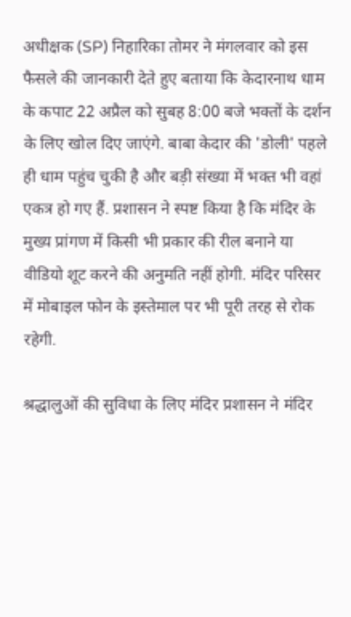अधीक्षक (SP) निहारिका तोमर ने मंगलवार को इस फैसले की जानकारी देते हुए बताया कि केदारनाथ धाम के कपाट 22 अप्रैल को सुबह 8:00 बजे भक्तों के दर्शन के लिए खोल दिए जाएंगे. बाबा केदार की 'डोली' पहले ही धाम पहुंच चुकी है और बड़ी संख्या में भक्त भी वहां एकत्र हो गए हैं. प्रशासन ने स्पष्ट किया है कि मंदिर के मुख्य प्रांगण में किसी भी प्रकार की रील बनाने या वीडियो शूट करने की अनुमति नहीं होगी. मंदिर परिसर में मोबाइल फोन के इस्तेमाल पर भी पूरी तरह से रोक रहेगी.

श्रद्धालुओं की सुविधा के लिए मंदिर प्रशासन ने मंदिर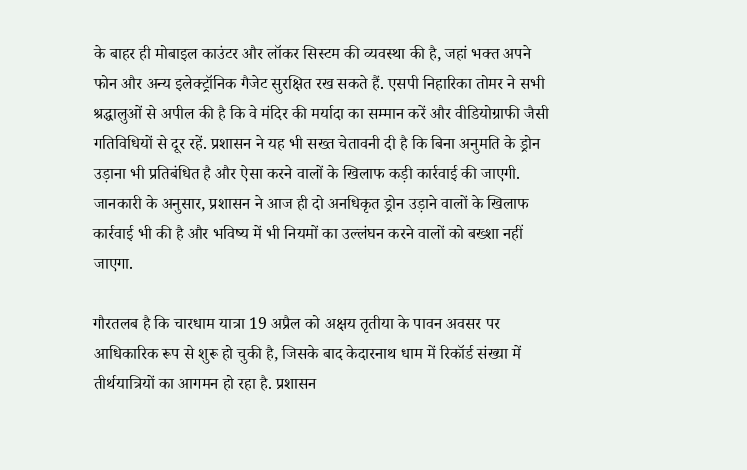के बाहर ही मोबाइल काउंटर और लॉकर सिस्टम की व्यवस्था की है, जहां भक्त अपने फोन और अन्य इलेक्ट्रॉनिक गैजेट सुरक्षित रख सकते हैं. एसपी निहारिका तोमर ने सभी श्रद्धालुओं से अपील की है कि वे मंदिर की मर्यादा का सम्मान करें और वीडियोग्राफी जैसी गतिविधियों से दूर रहें. प्रशासन ने यह भी सख्त चेतावनी दी है कि बिना अनुमति के ड्रोन उड़ाना भी प्रतिबंधित है और ऐसा करने वालों के खिलाफ कड़ी कार्रवाई की जाएगी. जानकारी के अनुसार, प्रशासन ने आज ही दो अनधिकृत ड्रोन उड़ाने वालों के खिलाफ कार्रवाई भी की है और भविष्य में भी नियमों का उल्लंघन करने वालों को बख्शा नहीं जाएगा.

गौरतलब है कि चारधाम यात्रा 19 अप्रैल को अक्षय तृतीया के पावन अवसर पर आधिकारिक रूप से शुरू हो चुकी है, जिसके बाद केदारनाथ धाम में रिकॉर्ड संख्या में तीर्थयात्रियों का आगमन हो रहा है. प्रशासन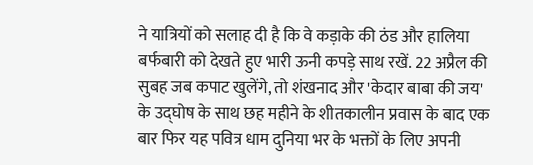ने यात्रियों को सलाह दी है कि वे कड़ाके की ठंड और हालिया बर्फबारी को देखते हुए भारी ऊनी कपड़े साथ रखें. 22 अप्रैल की सुबह जब कपाट खुलेंगे, तो शंखनाद और 'केदार बाबा की जय' के उद्घोष के साथ छह महीने के शीतकालीन प्रवास के बाद एक बार फिर यह पवित्र धाम दुनिया भर के भक्तों के लिए अपनी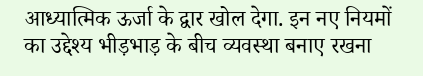आध्यात्मिक ऊर्जा के द्वार खोल देगा. इन नए नियमों का उद्देश्य भीड़भाड़ के बीच व्यवस्था बनाए रखना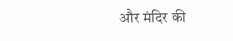और मंदिर की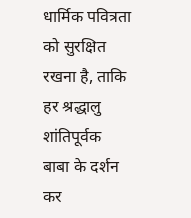धार्मिक पवित्रता को सुरक्षित रखना है, ताकि हर श्रद्धालु शांतिपूर्वक बाबा के दर्शन कर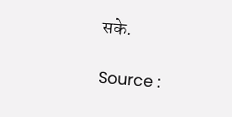सके.

Source :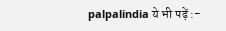palpalindia ये भी पढ़ें :-